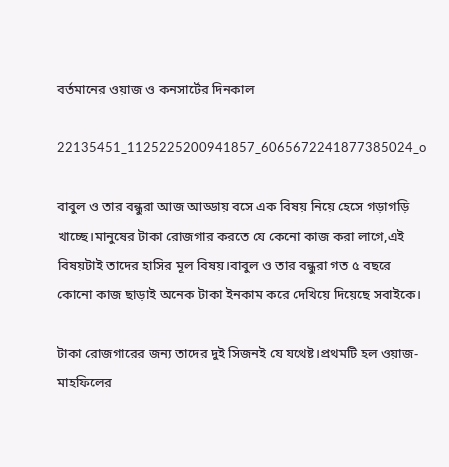বর্তমানের ওয়াজ ও কনসার্টের দিনকাল

22135451_1125225200941857_6065672241877385024_o

বাবুল ও তার বন্ধুরা আজ আড্ডায় বসে এক বিষয় নিয়ে হেসে গড়াগড়ি খাচ্ছে।মানুষের টাকা রোজগার করতে যে কেনো কাজ করা লাগে,এই বিষয়টাই তাদের হাসির মূল বিষয়।বাবুল ও তার বন্ধুরা গত ৫ বছরে কোনো কাজ ছাড়াই অনেক টাকা ইনকাম করে দেখিয়ে দিয়েছে সবাইকে।

টাকা রোজগারের জন্য তাদের দুই সিজনই যে যথেষ্ট।প্রথমটি হল ওয়াজ-মাহফিলের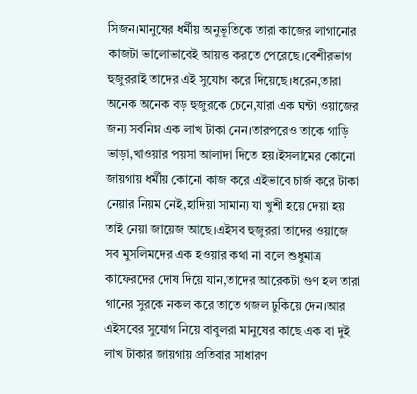সিজন।মানুষের ধর্মীয় অনুভূতিকে তারা কাজের লাগানোর কাজটা ভালোভাবেই আয়ত্ত করতে পেরেছে।বেশীরভাগ হুজুররাই তাদের এই সুযোগ করে দিয়েছে।ধরেন,তারা অনেক অনেক বড় হুজুরকে চেনে,যারা এক ঘন্টা ওয়াজের জন্য সর্বনিম্ন এক লাখ টাকা নেন।তারপরেও তাকে গাড়ি ভাড়া,খাওয়ার পয়সা আলাদা দিতে হয়।ইসলামের কোনো জায়গায় ধর্মীয় কোনো কাজ করে এইভাবে চার্জ করে টাকা নেয়ার নিয়ম নেই,হাদিয়া সামান্য যা খুশী হয়ে দেয়া হয় তাই নেয়া জায়েজ আছে।এইসব হুজুররা তাদের ওয়াজে সব মুসলিমদের এক হওয়ার কথা না বলে শুধুমাত্র কাফেরদের দোষ দিয়ে যান,তাদের আরেকটা গুণ হল তারা গানের সুরকে নকল করে তাতে গজল ঢুকিয়ে দেন।আর এইসবের সুযোগ নিয়ে বাবুলরা মানুষের কাছে এক বা দুই লাখ টাকার জায়গায় প্রতিবার সাধারণ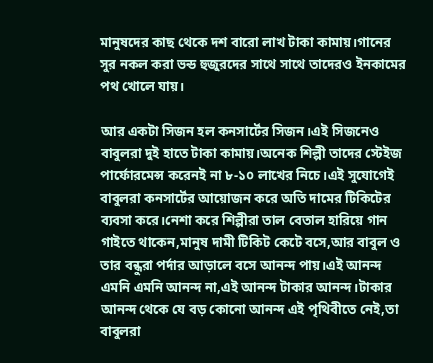মানুষদের কাছ থেকে দশ বারো লাখ টাকা কামায়।গানের সুর নকল করা ভন্ড হুজুরদের সাথে সাথে তাদেরও ইনকামের পথ খোলে যায়।

আর একটা সিজন হল কনসার্টের সিজন।এই সিজনেও বাবুলরা দুই হাতে টাকা কামায়।অনেক শিল্পী তাদের স্টেইজ পার্ফোরমেন্স করেনই না ৮-১০ লাখের নিচে।এই সুযোগেই বাবুলরা কনসার্টের আয়োজন করে অতি দামের টিকিটের ব্যবসা করে।নেশা করে শিল্পীরা তাল বেতাল হারিয়ে গান গাইতে থাকেন,মানুষ দামী টিকিট কেটে বসে,আর বাবুল ও তার বন্ধুরা পর্দার আড়ালে বসে আনন্দ পায়।এই আনন্দ এমনি এমনি আনন্দ না,এই আনন্দ টাকার আনন্দ।টাকার আনন্দ থেকে যে বড় কোনো আনন্দ এই পৃথিবীতে নেই,তা বাবুলরা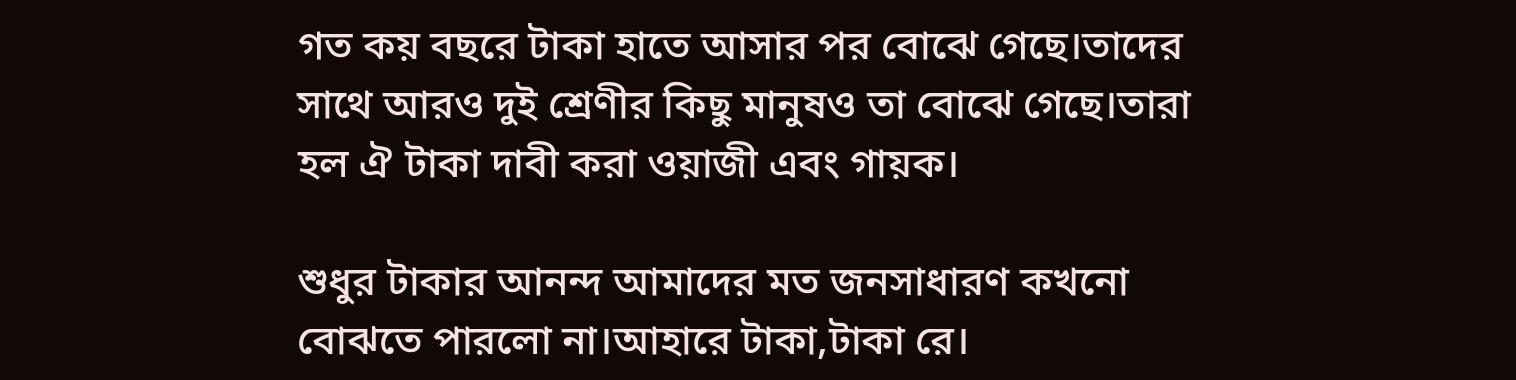গত কয় বছরে টাকা হাতে আসার পর বোঝে গেছে।তাদের সাথে আরও দুই শ্রেণীর কিছু মানুষও তা বোঝে গেছে।তারা হল ঐ টাকা দাবী করা ওয়াজী এবং গায়ক।

শুধুর টাকার আনন্দ আমাদের মত জনসাধারণ কখনো বোঝতে পারলো না।আহারে টাকা,টাকা রে।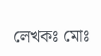লেখকঃ মোঃ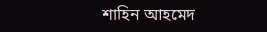শাহিন আহমেদ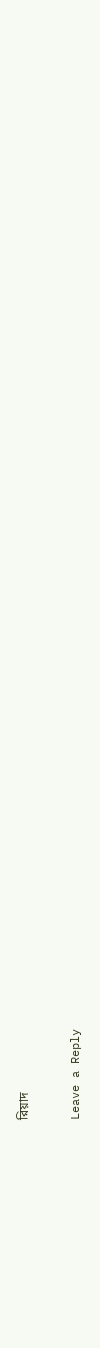রিয়াদ

Leave a Reply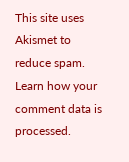This site uses Akismet to reduce spam. Learn how your comment data is processed.